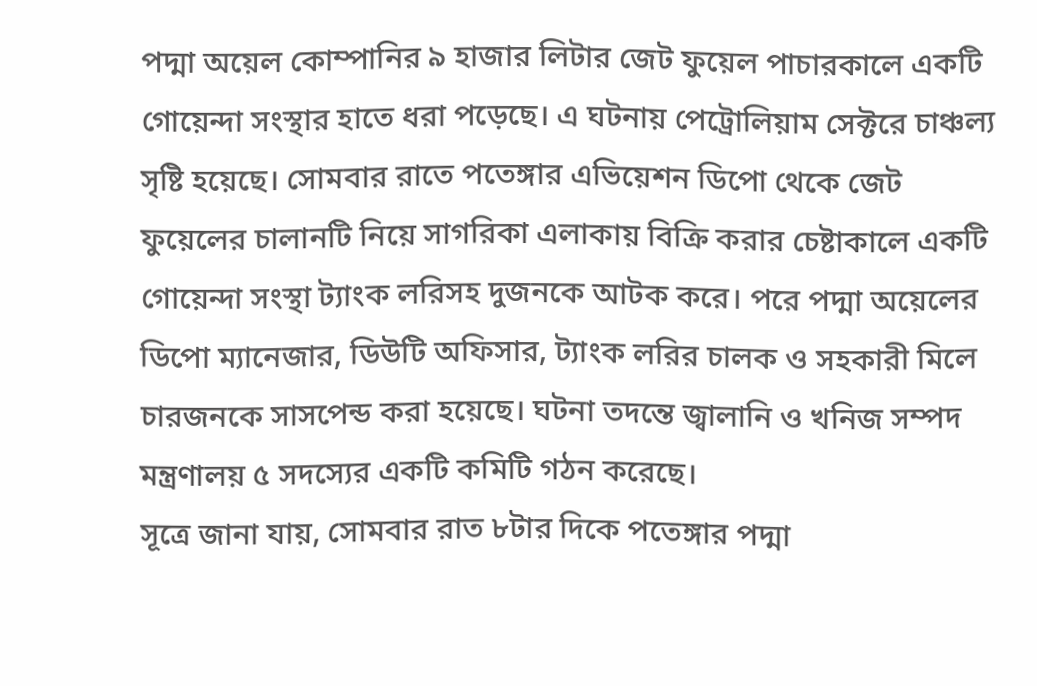পদ্মা অয়েল কোম্পানির ৯ হাজার লিটার জেট ফুয়েল পাচারকালে একটি গোয়েন্দা সংস্থার হাতে ধরা পড়েছে। এ ঘটনায় পেট্রোলিয়াম সেক্টরে চাঞ্চল্য সৃষ্টি হয়েছে। সোমবার রাতে পতেঙ্গার এভিয়েশন ডিপো থেকে জেট ফুয়েলের চালানটি নিয়ে সাগরিকা এলাকায় বিক্রি করার চেষ্টাকালে একটি গোয়েন্দা সংস্থা ট্যাংক লরিসহ দুজনকে আটক করে। পরে পদ্মা অয়েলের ডিপো ম্যানেজার, ডিউটি অফিসার, ট্যাংক লরির চালক ও সহকারী মিলে চারজনকে সাসপেন্ড করা হয়েছে। ঘটনা তদন্তে জ্বালানি ও খনিজ সম্পদ মন্ত্রণালয় ৫ সদস্যের একটি কমিটি গঠন করেছে।
সূত্রে জানা যায়, সোমবার রাত ৮টার দিকে পতেঙ্গার পদ্মা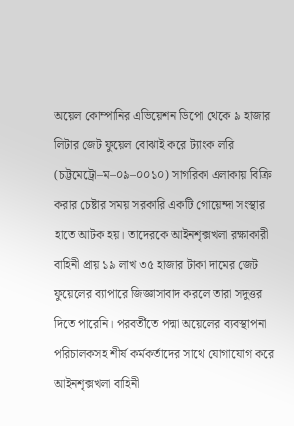অয়েল কোম্পানির এভিয়েশন ডিপো থেকে ৯ হাজার লিটার জেট ফুয়েল বোঝাই করে ট্যাংক লরি (চট্টমেট্রো–ম–০৯–০০১০) সাগরিকা এলাকায় বিক্রি করার চেষ্টার সময় সরকারি একটি গোয়েন্দা সংস্থার হাতে আটক হয়। তাদেরকে আইনশৃক্সখলা রক্ষাকারী বাহিনী প্রায় ১৯ লাখ ৩৫ হাজার টাকা দামের জেট ফুয়েলের ব্যাপারে জিজ্ঞাসাবাদ করলে তারা সদুত্তর দিতে পারেনি। পরবর্তীতে পদ্মা অয়েলের ব্যবস্থাপনা পরিচালকসহ শীর্ষ কর্মকর্তাদের সাথে যোগাযোগ করে আইনশৃক্সখলা বাহিনী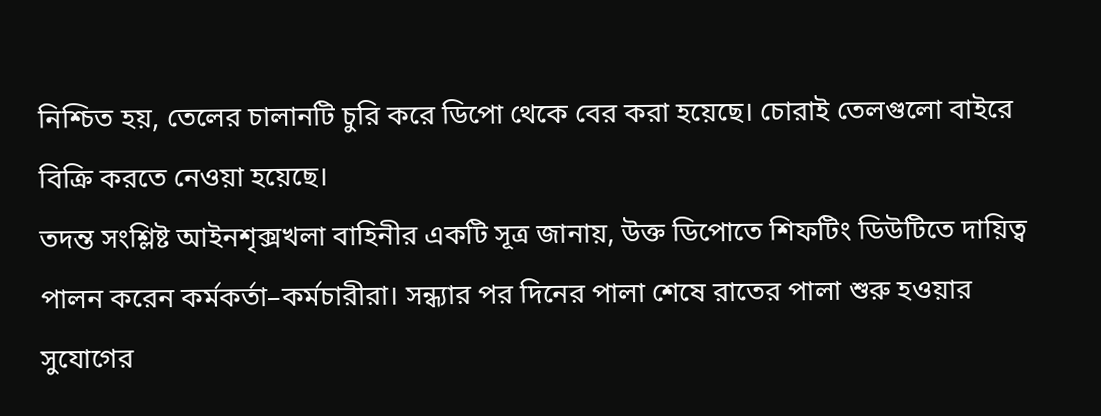নিশ্চিত হয়, তেলের চালানটি চুরি করে ডিপো থেকে বের করা হয়েছে। চোরাই তেলগুলো বাইরে বিক্রি করতে নেওয়া হয়েছে।
তদন্ত সংশ্লিষ্ট আইনশৃক্সখলা বাহিনীর একটি সূত্র জানায়, উক্ত ডিপোতে শিফটিং ডিউটিতে দায়িত্ব পালন করেন কর্মকর্তা–কর্মচারীরা। সন্ধ্যার পর দিনের পালা শেষে রাতের পালা শুরু হওয়ার সুযোগের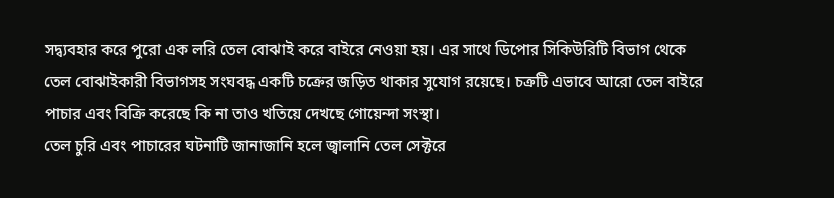সদ্ব্যবহার করে পুরো এক লরি তেল বোঝাই করে বাইরে নেওয়া হয়। এর সাথে ডিপোর সিকিউরিটি বিভাগ থেকে তেল বোঝাইকারী বিভাগসহ সংঘবদ্ধ একটি চক্রের জড়িত থাকার সুযোগ রয়েছে। চক্রটি এভাবে আরো তেল বাইরে পাচার এবং বিক্রি করেছে কি না তাও খতিয়ে দেখছে গোয়েন্দা সংস্থা।
তেল চুরি এবং পাচারের ঘটনাটি জানাজানি হলে জ্বালানি তেল সেক্টরে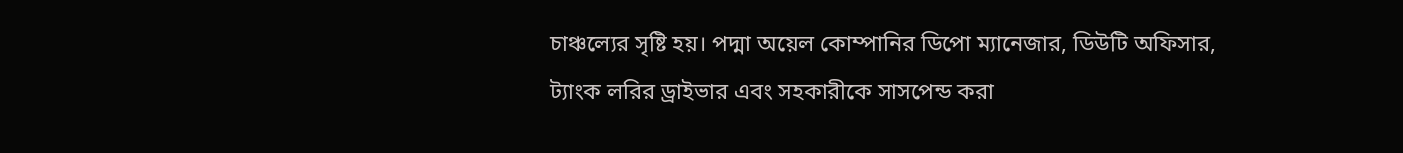চাঞ্চল্যের সৃষ্টি হয়। পদ্মা অয়েল কোম্পানির ডিপো ম্যানেজার, ডিউটি অফিসার, ট্যাংক লরির ড্রাইভার এবং সহকারীকে সাসপেন্ড করা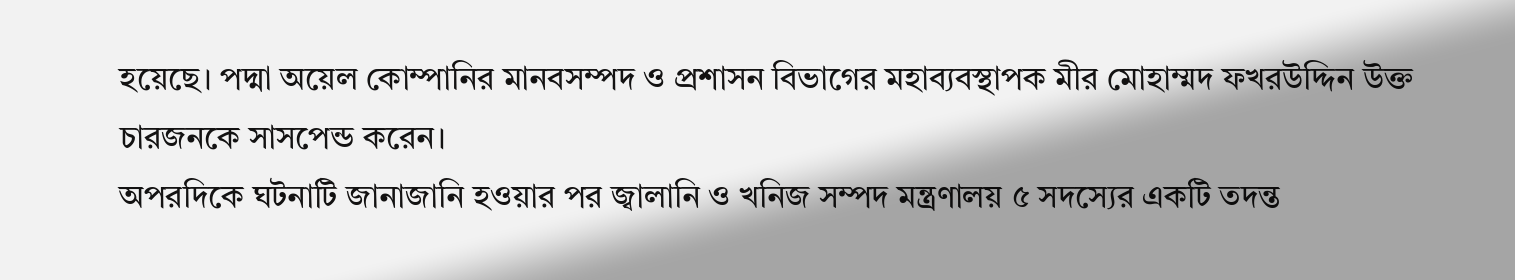হয়েছে। পদ্মা অয়েল কোম্পানির মানবসম্পদ ও প্রশাসন বিভাগের মহাব্যবস্থাপক মীর মোহাম্মদ ফখরউদ্দিন উক্ত চারজনকে সাসপেন্ড করেন।
অপরদিকে ঘটনাটি জানাজানি হওয়ার পর জ্বালানি ও খনিজ সম্পদ মন্ত্রণালয় ৫ সদস্যের একটি তদন্ত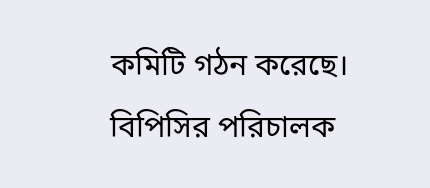কমিটি গঠন করেছে। বিপিসির পরিচালক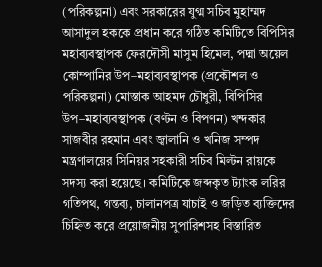(পরিকল্পনা) এবং সরকারের যুগ্ম সচিব মুহাম্মদ আসাদুল হককে প্রধান করে গঠিত কমিটিতে বিপিসির মহাব্যবস্থাপক ফেরদৌসী মাসুম হিমেল, পদ্মা অয়েল কোম্পানির উপ–মহাব্যবস্থাপক (প্রকৌশল ও পরিকল্পনা) মোস্তাক আহমদ চৌধুরী, বিপিসির উপ–মহাব্যবস্থাপক (বণ্টন ও বিপণন) খন্দকার সাজবীর রহমান এবং জ্বালানি ও খনিজ সম্পদ মন্ত্রণালয়ের সিনিয়র সহকারী সচিব মিল্টন রায়কে সদস্য করা হয়েছে। কমিটিকে জব্দকৃত ট্যাংক লরির গতিপথ, গন্তব্য, চালানপত্র যাচাই ও জড়িত ব্যক্তিদের চিহ্নিত করে প্রয়োজনীয় সুপারিশসহ বিস্তারিত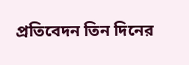প্রতিবেদন তিন দিনের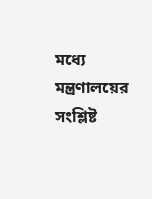মধ্যে মন্ত্রণালয়ের সংশ্লিষ্ট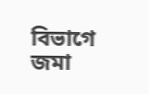বিভাগে জমা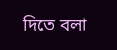দিতে বলা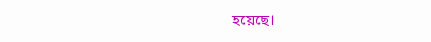হয়েছে।